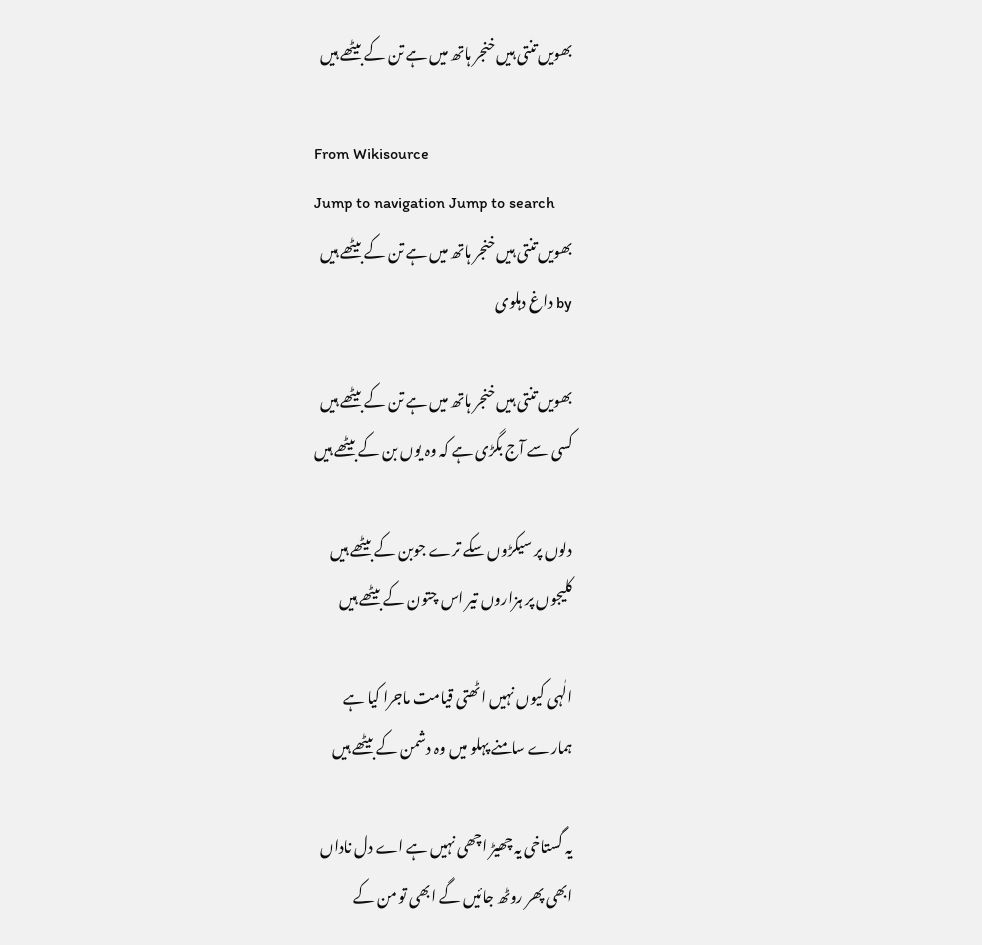بھویں تنتی ہیں خنجر ہاتھ میں ہے تن کے بیٹھے ہیں

From Wikisource
Jump to navigation Jump to search
بھویں تنتی ہیں خنجر ہاتھ میں ہے تن کے بیٹھے ہیں
by داغ دہلوی

بھویں تنتی ہیں خنجر ہاتھ میں ہے تن کے بیٹھے ہیں
کسی سے آج بگڑی ہے کہ وہ یوں بن کے بیٹھے ہیں

دلوں پر سیکڑوں سکے ترے جوبن کے بیٹھے ہیں
کلیجوں پر ہزاروں تیر اس چتون کے بیٹھے ہیں

الٰہی کیوں نہیں اٹھتی قیامت ماجرا کیا ہے
ہمارے سامنے پہلو میں وہ دشمن کے بیٹھے ہیں

یہ گستاخی یہ چھیڑ اچھی نہیں ہے اے دل ناداں
ابھی پھر روٹھ جائیں گے ابھی تو من کے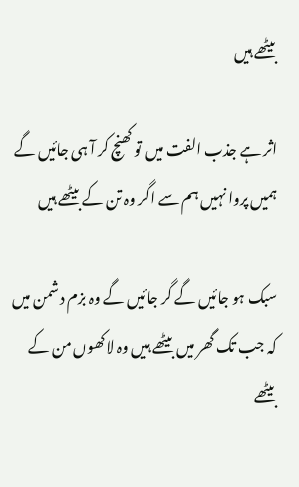بیٹھے ہیں

اثر ہے جذب الفت میں تو کھنچ کر آ ہی جائیں گے
ہمیں پروا نہیں ہم سے اگر وہ تن کے بیٹھے ہیں

سبک ہو جائیں گے گر جائیں گے وہ بزم دشمن میں
کہ جب تک گھر میں بیٹھے ہیں وہ لاکھوں من کے بیٹھے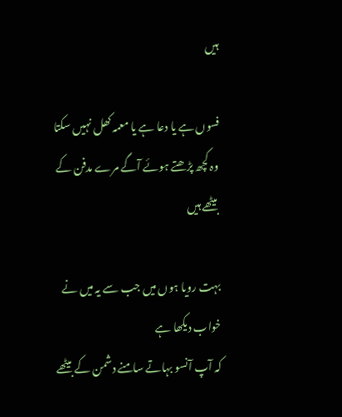ہیں

فسوں ہے یا دعا ہے یا معمہ کھل نہیں سکتا
وہ کچھ پڑھتے ہوئے آگے مرے مدفن کے بیٹھے ہیں

بہت رویا ہوں میں جب سے یہ میں نے خواب دیکھا ہے
کہ آپ آنسو بہاتے سامنے دشمن کے بیٹھے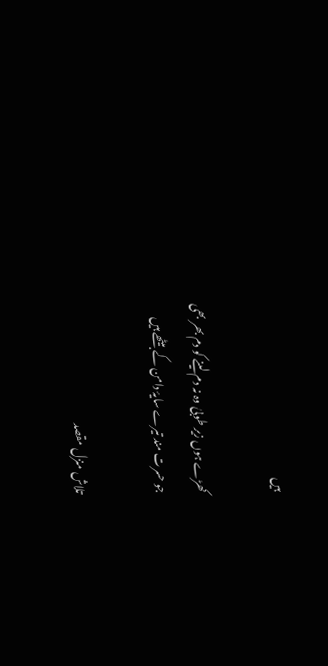ہیں

کھڑے ہوں زیر طوبیٰ وہ نہ دم لینے کو دم بھر بھی
جو حسرت مند تیرے سایۂ دامن کے بیٹھے ہیں

تلاش منزل مقصد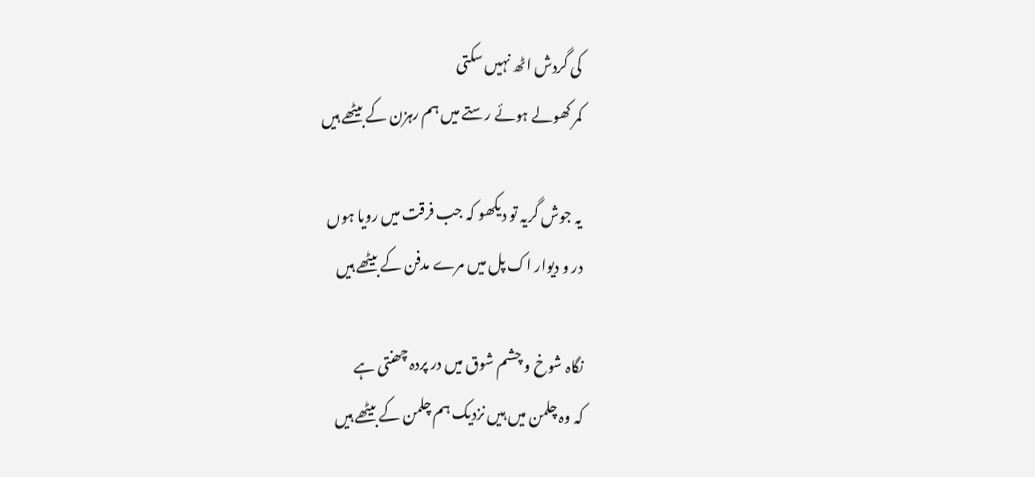کی گردش اٹھ نہیں سکتی
کمر کھولے ہوئے رستے میں ہم رہزن کے بیٹھے ہیں

یہ جوش گریہ تو دیکھو کہ جب فرقت میں رویا ہوں
در و دیوار اک پل میں مرے مدفن کے بیٹھے ہیں

نگاہ شوخ و چشم شوق میں در پردہ چھنتی ہے
کہ وہ چلمن میں ہیں نزدیک ہم چلمن کے بیٹھے ہیں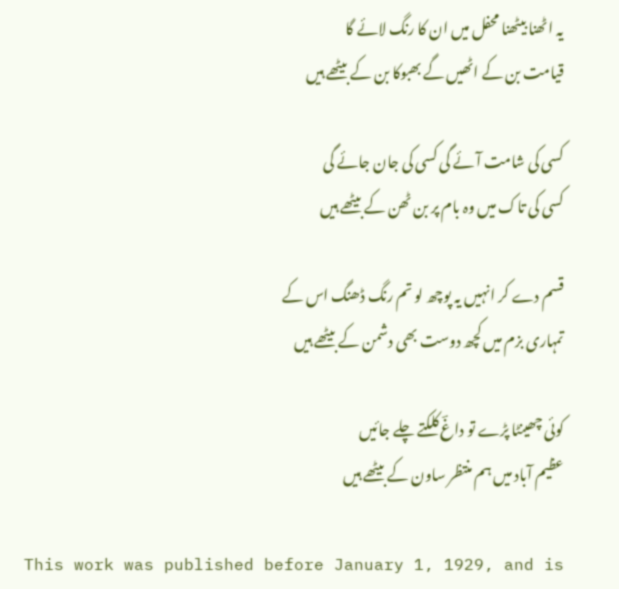یہ اٹھنا بیٹھنا محفل میں ان کا رنگ لائے گا
قیامت بن کے اٹھیں گے بھبوکا بن کے بیٹھے ہیں

کسی کی شامت آئے گی کسی کی جان جائے گی
کسی کی تاک میں وہ بام پر بن ٹھن کے بیٹھے ہیں

قسم دے کر انہیں یہ پوچھ لو تم رنگ ڈھنگ اس کے
تمہاری بزم میں کچھ دوست بھی دشمن کے بیٹھے ہیں

کوئی چھینٹا پڑے تو داغؔ کلکتے چلے جائیں
عظیم آباد میں ہم منتظر ساون کے بیٹھے ہیں

This work was published before January 1, 1929, and is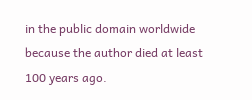in the public domain worldwide because the author died at least 100 years ago.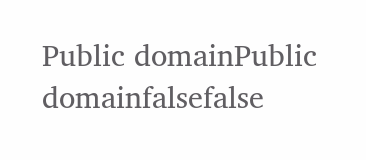Public domainPublic domainfalsefalse